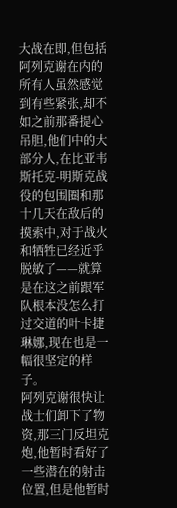大战在即,但包括阿列克谢在内的所有人虽然感觉到有些紧张,却不如之前那番提心吊胆,他们中的大部分人,在比亚韦斯托克-明斯克战役的包围圈和那十几天在敌后的摸索中,对于战火和牺牲已经近乎脱敏了——就算是在这之前跟军队根本没怎么打过交道的叶卡捷琳娜,现在也是一幅很坚定的样子。
阿列克谢很快让战士们卸下了物资,那三门反坦克炮,他暂时看好了一些潜在的射击位置,但是他暂时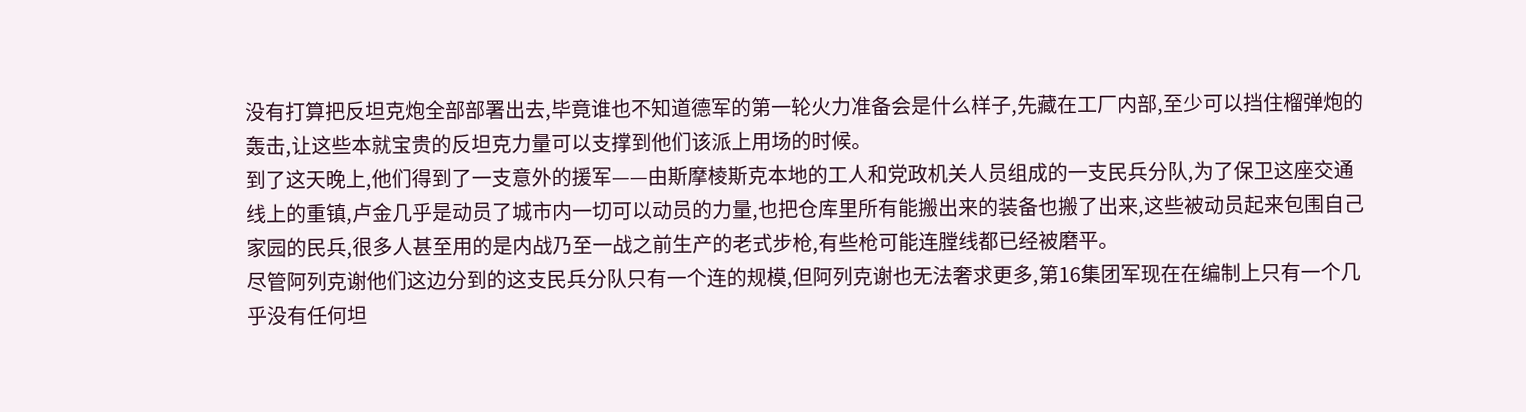没有打算把反坦克炮全部部署出去,毕竟谁也不知道德军的第一轮火力准备会是什么样子,先藏在工厂内部,至少可以挡住榴弹炮的轰击,让这些本就宝贵的反坦克力量可以支撑到他们该派上用场的时候。
到了这天晚上,他们得到了一支意外的援军——由斯摩棱斯克本地的工人和党政机关人员组成的一支民兵分队,为了保卫这座交通线上的重镇,卢金几乎是动员了城市内一切可以动员的力量,也把仓库里所有能搬出来的装备也搬了出来,这些被动员起来包围自己家园的民兵,很多人甚至用的是内战乃至一战之前生产的老式步枪,有些枪可能连膛线都已经被磨平。
尽管阿列克谢他们这边分到的这支民兵分队只有一个连的规模,但阿列克谢也无法奢求更多,第16集团军现在在编制上只有一个几乎没有任何坦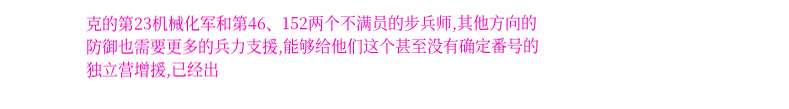克的第23机械化军和第46、152两个不满员的步兵师,其他方向的防御也需要更多的兵力支援,能够给他们这个甚至没有确定番号的独立营增援,已经出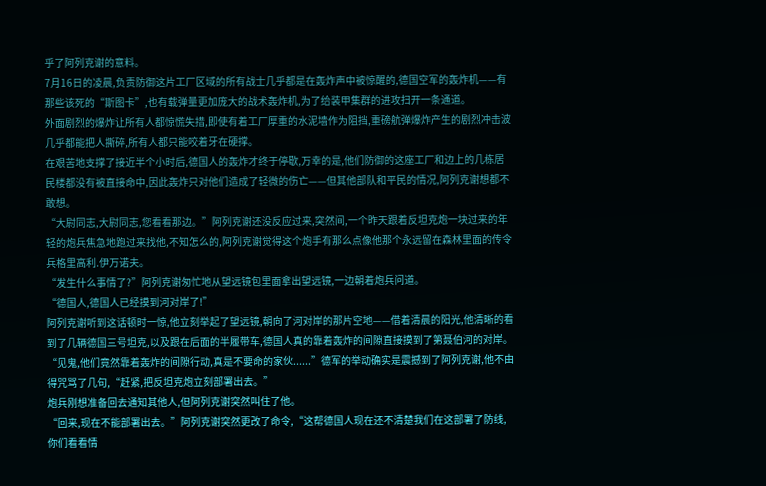乎了阿列克谢的意料。
7月16日的凌晨,负责防御这片工厂区域的所有战士几乎都是在轰炸声中被惊醒的,德国空军的轰炸机——有那些该死的“斯图卡”,也有载弹量更加庞大的战术轰炸机,为了给装甲集群的进攻扫开一条通道。
外面剧烈的爆炸让所有人都惊慌失措,即使有着工厂厚重的水泥墙作为阻挡,重磅航弹爆炸产生的剧烈冲击波几乎都能把人撕碎,所有人都只能咬着牙在硬撑。
在艰苦地支撑了接近半个小时后,德国人的轰炸才终于停歇,万幸的是,他们防御的这座工厂和边上的几栋居民楼都没有被直接命中,因此轰炸只对他们造成了轻微的伤亡——但其他部队和平民的情况,阿列克谢想都不敢想。
“大尉同志,大尉同志,您看看那边。”阿列克谢还没反应过来,突然间,一个昨天跟着反坦克炮一块过来的年轻的炮兵焦急地跑过来找他,不知怎么的,阿列克谢觉得这个炮手有那么点像他那个永远留在森林里面的传令兵格里高利.伊万诺夫。
“发生什么事情了?”阿列克谢匆忙地从望远镜包里面拿出望远镜,一边朝着炮兵问道。
“德国人,德国人已经摸到河对岸了!”
阿列克谢听到这话顿时一惊,他立刻举起了望远镜,朝向了河对岸的那片空地——借着清晨的阳光,他清晰的看到了几辆德国三号坦克,以及跟在后面的半履带车,德国人真的靠着轰炸的间隙直接摸到了第聂伯河的对岸。
“见鬼,他们竟然靠着轰炸的间隙行动,真是不要命的家伙......”德军的举动确实是震撼到了阿列克谢,他不由得咒骂了几句,“赶紧,把反坦克炮立刻部署出去。”
炮兵刚想准备回去通知其他人,但阿列克谢突然叫住了他。
“回来,现在不能部署出去。”阿列克谢突然更改了命令,“这帮德国人现在还不清楚我们在这部署了防线,你们看看情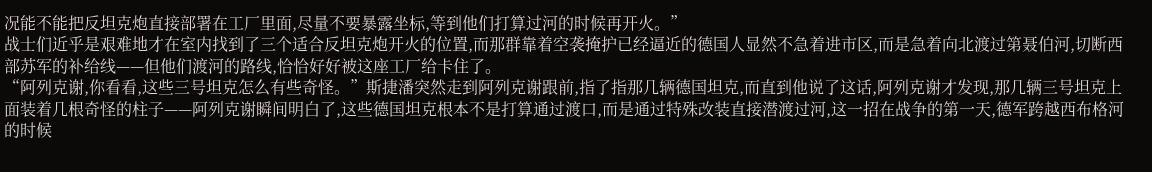况能不能把反坦克炮直接部署在工厂里面,尽量不要暴露坐标,等到他们打算过河的时候再开火。”
战士们近乎是艰难地才在室内找到了三个适合反坦克炮开火的位置,而那群靠着空袭掩护已经逼近的德国人显然不急着进市区,而是急着向北渡过第聂伯河,切断西部苏军的补给线——但他们渡河的路线,恰恰好好被这座工厂给卡住了。
“阿列克谢,你看看,这些三号坦克怎么有些奇怪。”斯捷潘突然走到阿列克谢跟前,指了指那几辆德国坦克,而直到他说了这话,阿列克谢才发现,那几辆三号坦克上面装着几根奇怪的柱子——阿列克谢瞬间明白了,这些德国坦克根本不是打算通过渡口,而是通过特殊改装直接潜渡过河,这一招在战争的第一天,德军跨越西布格河的时候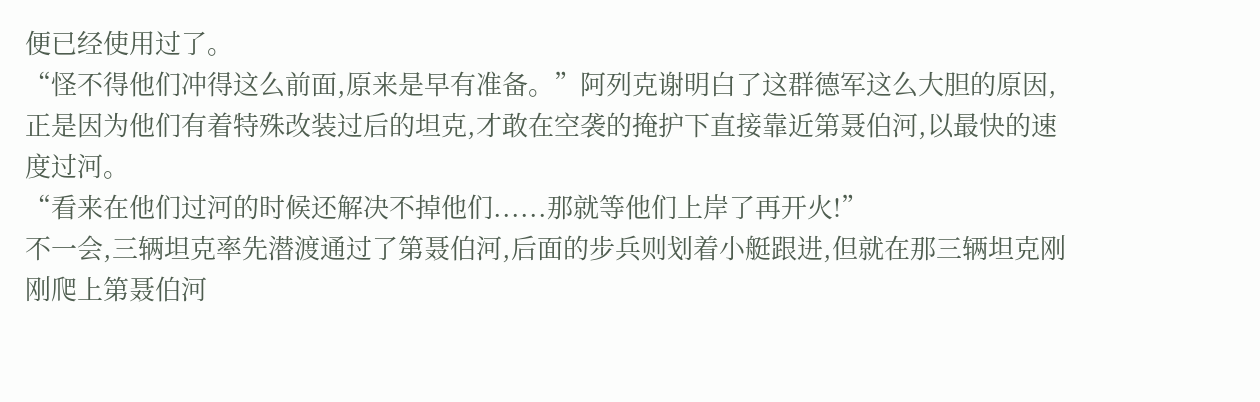便已经使用过了。
“怪不得他们冲得这么前面,原来是早有准备。”阿列克谢明白了这群德军这么大胆的原因,正是因为他们有着特殊改装过后的坦克,才敢在空袭的掩护下直接靠近第聂伯河,以最快的速度过河。
“看来在他们过河的时候还解决不掉他们......那就等他们上岸了再开火!”
不一会,三辆坦克率先潜渡通过了第聂伯河,后面的步兵则划着小艇跟进,但就在那三辆坦克刚刚爬上第聂伯河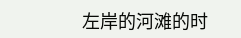左岸的河滩的时